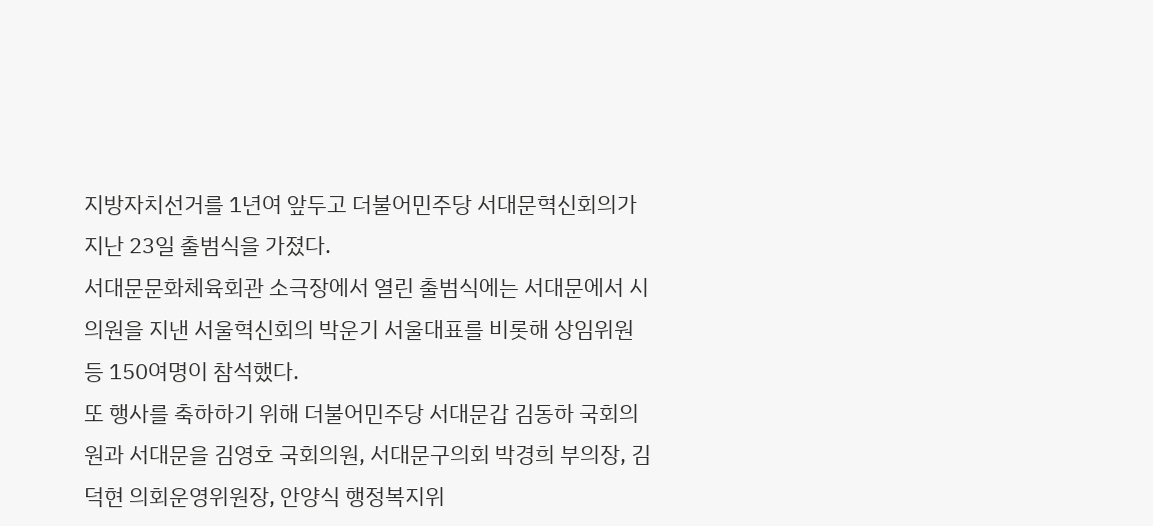지방자치선거를 1년여 앞두고 더불어민주당 서대문혁신회의가 지난 23일 출범식을 가졌다.
서대문문화체육회관 소극장에서 열린 출범식에는 서대문에서 시의원을 지낸 서울혁신회의 박운기 서울대표를 비롯해 상임위원 등 150여명이 참석했다.
또 행사를 축하하기 위해 더불어민주당 서대문갑 김동하 국회의원과 서대문을 김영호 국회의원, 서대문구의회 박경희 부의장, 김덕현 의회운영위원장, 안양식 행정복지위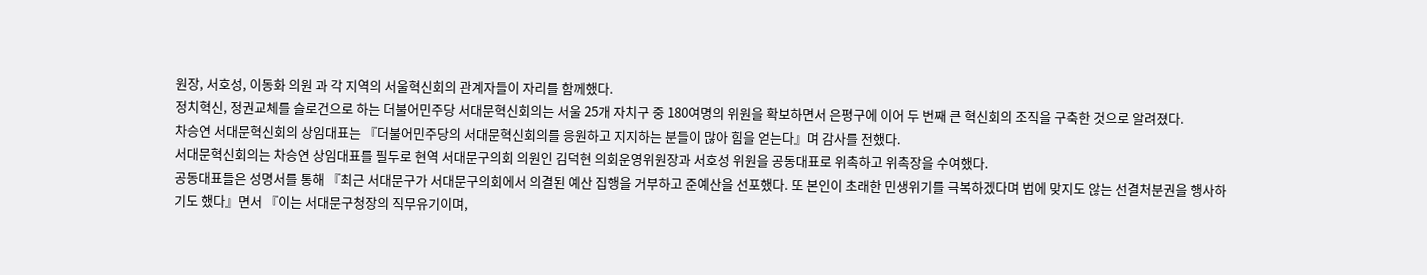원장, 서호성, 이동화 의원 과 각 지역의 서울혁신회의 관계자들이 자리를 함께했다.
정치혁신, 정권교체를 슬로건으로 하는 더불어민주당 서대문혁신회의는 서울 25개 자치구 중 180여명의 위원을 확보하면서 은평구에 이어 두 번째 큰 혁신회의 조직을 구축한 것으로 알려졌다.
차승연 서대문혁신회의 상임대표는 『더불어민주당의 서대문혁신회의를 응원하고 지지하는 분들이 많아 힘을 얻는다』며 감사를 전했다.
서대문혁신회의는 차승연 상임대표를 필두로 현역 서대문구의회 의원인 김덕현 의회운영위원장과 서호성 위원을 공동대표로 위촉하고 위촉장을 수여했다.
공동대표들은 성명서를 통해 『최근 서대문구가 서대문구의회에서 의결된 예산 집행을 거부하고 준예산을 선포했다. 또 본인이 초래한 민생위기를 극복하겠다며 법에 맞지도 않는 선결처분권을 행사하기도 했다』면서 『이는 서대문구청장의 직무유기이며,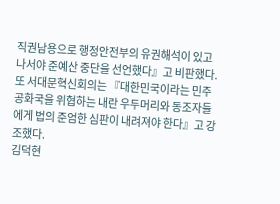직권남용으로 행정안전부의 유권해석이 있고 나서야 준예산 중단을 선언했다』고 비판했다.
또 서대문혁신회의는 『대한민국이라는 민주공화국을 위협하는 내란 우두머리와 동조자들에게 법의 준엄한 심판이 내려져야 한다』고 강조했다.
김덕현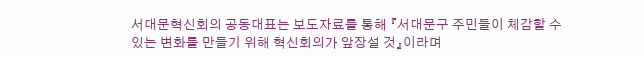서대문혁신회의 공동대표는 보도자료를 통해 『서대문구 주민들이 체감할 수 있는 변화를 만들기 위해 혁신회의가 앞장설 것』이라며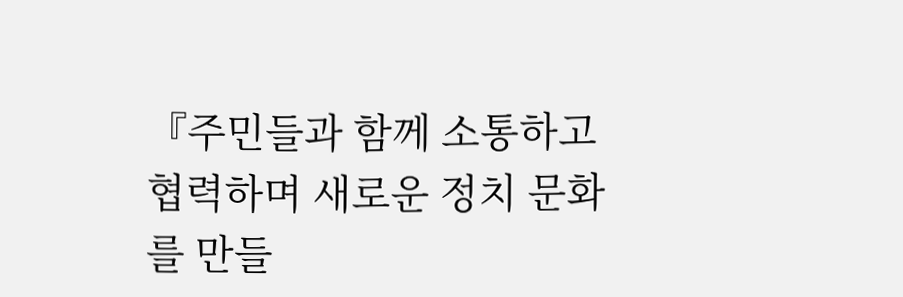『주민들과 함께 소통하고 협력하며 새로운 정치 문화를 만들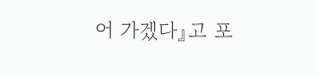어 가겠다』고 포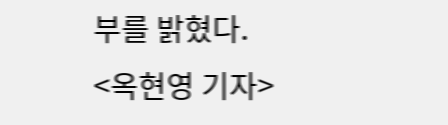부를 밝혔다.
<옥현영 기자>